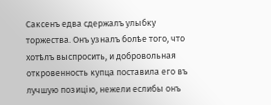Саксенъ едва сдержалъ улыбку торжества. Онъ узналъ болѣе того, что хотѣлъ выспросить, и добровольная откровенность купца поставила его въ лучшую позицію, нежели еслибы онъ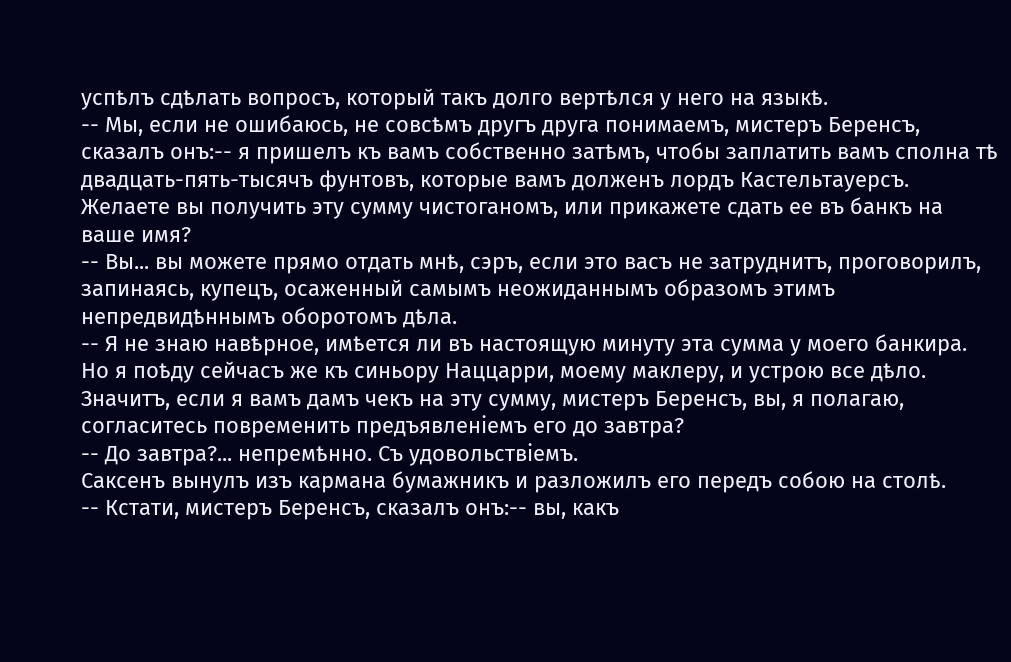успѣлъ сдѣлать вопросъ, который такъ долго вертѣлся у него на языкѣ.
-- Мы, если не ошибаюсь, не совсѣмъ другъ друга понимаемъ, мистеръ Беренсъ, сказалъ онъ:-- я пришелъ къ вамъ собственно затѣмъ, чтобы заплатить вамъ сполна тѣ двадцать-пять-тысячъ фунтовъ, которые вамъ долженъ лордъ Кастельтауерсъ. Желаете вы получить эту сумму чистоганомъ, или прикажете сдать ее въ банкъ на ваше имя?
-- Вы... вы можете прямо отдать мнѣ, сэръ, если это васъ не затруднитъ, проговорилъ, запинаясь, купецъ, осаженный самымъ неожиданнымъ образомъ этимъ непредвидѣннымъ оборотомъ дѣла.
-- Я не знаю навѣрное, имѣется ли въ настоящую минуту эта сумма у моего банкира. Но я поѣду сейчасъ же къ синьору Наццарри, моему маклеру, и устрою все дѣло. Значитъ, если я вамъ дамъ чекъ на эту сумму, мистеръ Беренсъ, вы, я полагаю, согласитесь повременить предъявленіемъ его до завтра?
-- До завтра?... непремѣнно. Съ удовольствіемъ.
Саксенъ вынулъ изъ кармана бумажникъ и разложилъ его передъ собою на столѣ.
-- Кстати, мистеръ Беренсъ, сказалъ онъ:-- вы, какъ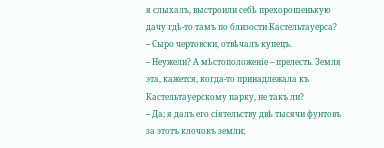я слыхалъ, выстроили себѣ прехорошенькую дачу гдѣ-то тамъ по близости Кастельтауерса?
-- Сыро чертовски, отвѣчалъ купецъ.
-- Неужели? А мѣстоположеніе -- прелесть. Земля эта, кажется, когда-то принадлежала къ Кастельтауерскому парку, не такъ ли?
-- Да; я далъ его сіятельству двѣ тысячи фунтовъ за этотъ клочокъ земли;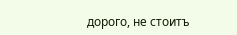дорого, не стоитъ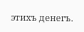этихъ денегъ.